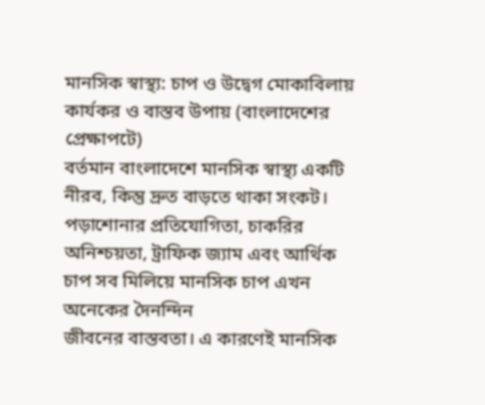মানসিক স্বাস্থ্য: চাপ ও উদ্বেগ মোকাবিলায় কার্যকর ও বাস্তব উপায় (বাংলাদেশের প্রেক্ষাপটে)
বর্তমান বাংলাদেশে মানসিক স্বাস্থ্য একটি নীরব, কিন্তু দ্রুত বাড়তে থাকা সংকট। পড়াশোনার প্রতিযোগিতা, চাকরির অনিশ্চয়তা, ট্রাফিক জ্যাম এবং আর্থিক চাপ সব মিলিয়ে মানসিক চাপ এখন অনেকের দৈনন্দিন
জীবনের বাস্তবতা। এ কারণেই মানসিক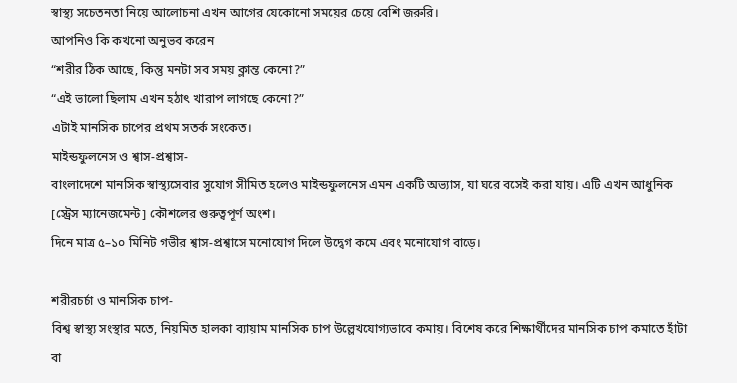স্বাস্থ্য সচেতনতা নিয়ে আলোচনা এখন আগের যেকোনো সময়ের চেয়ে বেশি জরুরি।
আপনিও কি কখনো অনুভব করেন
“শরীর ঠিক আছে, কিন্তু মনটা সব সময় ক্লান্ত কেনো?”
“এই ভালো ছিলাম এখন হঠাৎ খারাপ লাগছে কেনো?”
এটাই মানসিক চাপের প্রথম সতর্ক সংকেত।
মাইন্ডফুলনেস ও শ্বাস-প্রশ্বাস-
বাংলাদেশে মানসিক স্বাস্থ্যসেবার সুযোগ সীমিত হলেও মাইন্ডফুলনেস এমন একটি অভ্যাস, যা ঘরে বসেই করা যায়। এটি এখন আধুনিক [স্ট্রেস ম্যানেজমেন্ট] কৌশলের গুরুত্বপূর্ণ অংশ।
দিনে মাত্র ৫–১০ মিনিট গভীর শ্বাস-প্রশ্বাসে মনোযোগ দিলে উদ্বেগ কমে এবং মনোযোগ বাড়ে।

শরীরচর্চা ও মানসিক চাপ-
বিশ্ব স্বাস্থ্য সংস্থার মতে, নিয়মিত হালকা ব্যায়াম মানসিক চাপ উল্লেখযোগ্যভাবে কমায়। বিশেষ করে শিক্ষার্থীদের মানসিক চাপ কমাতে হাঁটা বা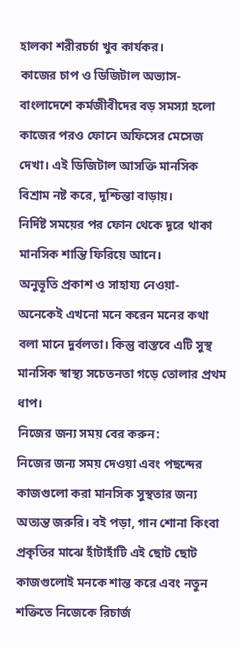হালকা শরীরচর্চা খুব কার্যকর।
কাজের চাপ ও ডিজিটাল অভ্যাস-
বাংলাদেশে কর্মজীবীদের বড় সমস্যা হলো কাজের পরও ফোনে অফিসের মেসেজ দেখা। এই ডিজিটাল আসক্তি মানসিক বিশ্রাম নষ্ট করে, দুশ্চিন্তা বাড়ায়।
নির্দিষ্ট সময়ের পর ফোন থেকে দূরে থাকা মানসিক শান্তি ফিরিয়ে আনে।
অনুভূতি প্রকাশ ও সাহায্য নেওয়া-
অনেকেই এখনো মনে করেন মনের কথা বলা মানে দুর্বলতা। কিন্তু বাস্তবে এটি সুস্থ মানসিক স্বাস্থ্য সচেতনতা গড়ে তোলার প্রথম ধাপ।
নিজের জন্য সময় বের করুন:
নিজের জন্য সময় দেওয়া এবং পছন্দের কাজগুলো করা মানসিক সুস্থতার জন্য অত্যন্ত জরুরি। বই পড়া, গান শোনা কিংবা প্রকৃতির মাঝে হাঁটাহাঁটি এই ছোট ছোট কাজগুলোই মনকে শান্ত করে এবং নতুন শক্তিতে নিজেকে রিচার্জ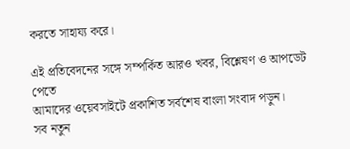করতে সাহায্য করে।

এই প্রতিবেদনের সঙ্গে সম্পর্কিত আরও খবর, বিশ্লেষণ ও আপডেট পেতে
আমাদের ওয়েবসাইটে প্রকাশিত সর্বশেষ বাংলা সংবাদ পড়ুন।
সব নতুন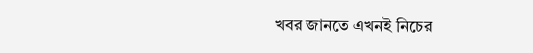খবর জানতে এখনই নিচের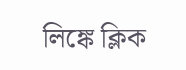লিঙ্কে ক্লিক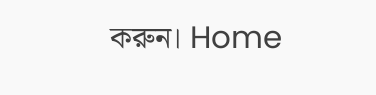করুন। Home